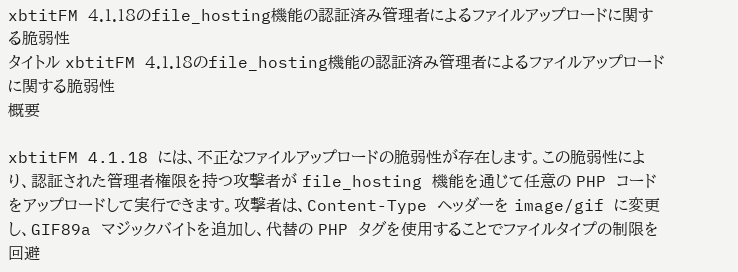xbtitFM 4.1.18のfile_hosting機能の認証済み管理者によるファイルアップロードに関する脆弱性
タイトル xbtitFM 4.1.18のfile_hosting機能の認証済み管理者によるファイルアップロードに関する脆弱性
概要

xbtitFM 4.1.18 には、不正なファイルアップロードの脆弱性が存在します。この脆弱性により、認証された管理者権限を持つ攻撃者が file_hosting 機能を通じて任意の PHP コードをアップロードして実行できます。攻撃者は、Content-Type ヘッダーを image/gif に変更し、GIF89a マジックバイトを追加し、代替の PHP タグを使用することでファイルタイプの制限を回避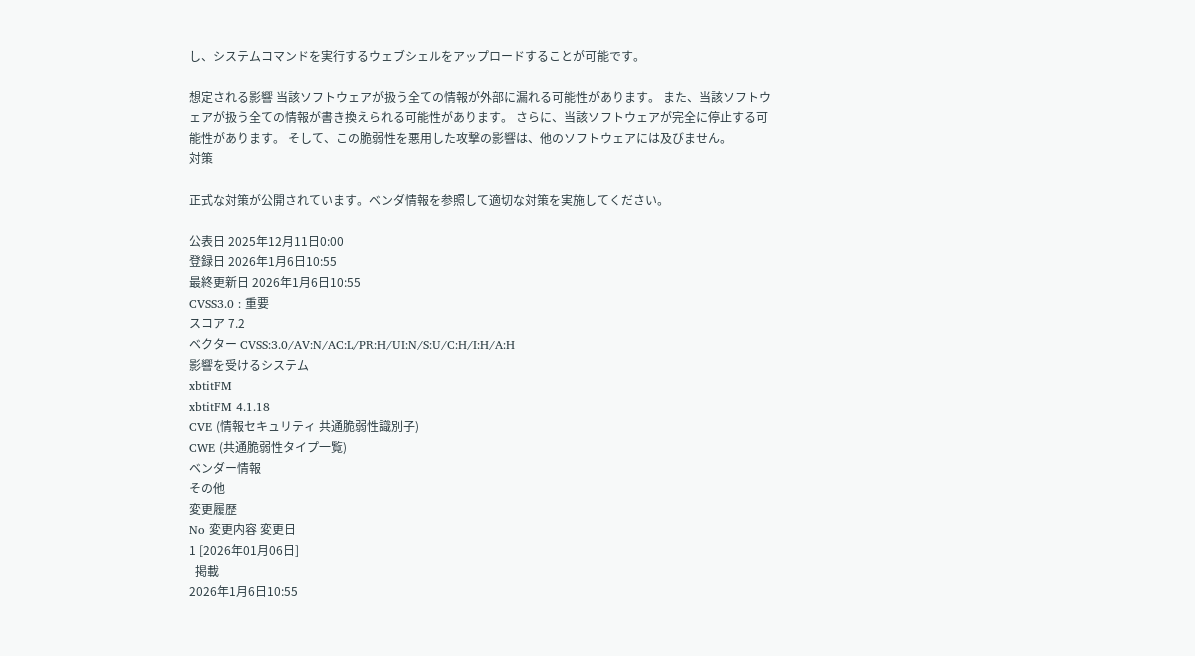し、システムコマンドを実行するウェブシェルをアップロードすることが可能です。

想定される影響 当該ソフトウェアが扱う全ての情報が外部に漏れる可能性があります。 また、当該ソフトウェアが扱う全ての情報が書き換えられる可能性があります。 さらに、当該ソフトウェアが完全に停止する可能性があります。 そして、この脆弱性を悪用した攻撃の影響は、他のソフトウェアには及びません。
対策

正式な対策が公開されています。ベンダ情報を参照して適切な対策を実施してください。

公表日 2025年12月11日0:00
登録日 2026年1月6日10:55
最終更新日 2026年1月6日10:55
CVSS3.0 : 重要
スコア 7.2
ベクター CVSS:3.0/AV:N/AC:L/PR:H/UI:N/S:U/C:H/I:H/A:H
影響を受けるシステム
xbtitFM
xbtitFM 4.1.18
CVE (情報セキュリティ 共通脆弱性識別子)
CWE (共通脆弱性タイプ一覧)
ベンダー情報
その他
変更履歴
No 変更内容 変更日
1 [2026年01月06日]
  掲載
2026年1月6日10:55